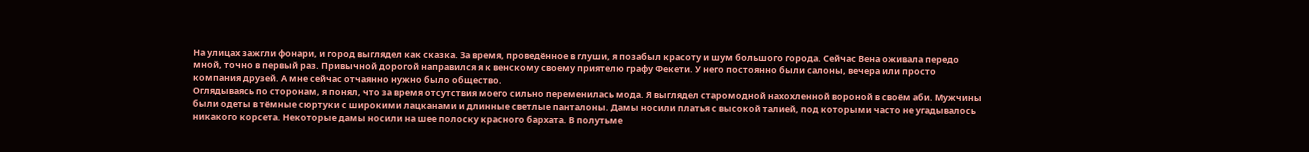На улицах зажгли фонари, и город выглядел как сказка. За время, проведённое в глуши, я позабыл красоту и шум большого города. Сейчас Вена оживала передо мной, точно в первый раз. Привычной дорогой направился я к венскому своему приятелю графу Фекети. У него постоянно были салоны, вечера или просто компания друзей. А мне сейчас отчаянно нужно было общество.
Оглядываясь по сторонам, я понял, что за время отсутствия моего сильно переменилась мода. Я выглядел старомодной нахохленной вороной в своём аби. Мужчины были одеты в тёмные сюртуки с широкими лацканами и длинные светлые панталоны. Дамы носили платья с высокой талией, под которыми часто не угадывалось никакого корсета. Некоторые дамы носили на шее полоску красного бархата. В полутьме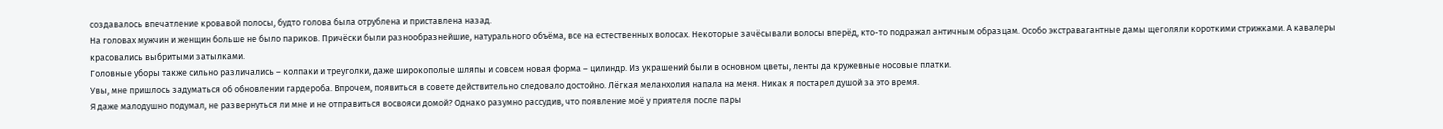создавалось впечатление кровавой полосы, будто голова была отрублена и приставлена назад.
На головах мужчин и женщин больше не было париков. Причёски были разнообразнейшие, натурального объёма, все на естественных волосах. Некоторые зачёсывали волосы вперёд, кто-то подражал античным образцам. Особо экстравагантные дамы щеголяли короткими стрижками. А кавалеры красовались выбритыми затылками.
Головные уборы также сильно различались – колпаки и треуголки, даже широкополые шляпы и совсем новая форма – цилиндр. Из украшений были в основном цветы, ленты да кружевные носовые платки.
Увы, мне пришлось задуматься об обновлении гардероба. Впрочем, появиться в совете действительно следовало достойно. Лёгкая меланхолия напала на меня. Никак я постарел душой за это время.
Я даже малодушно подумал, не развернуться ли мне и не отправиться восвояси домой? Однако разумно рассудив, что появление моё у приятеля после пары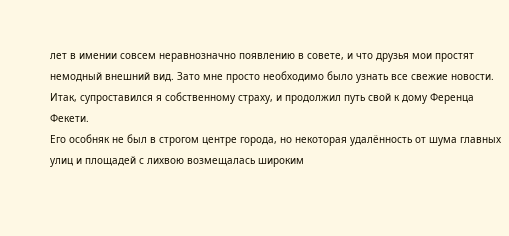лет в имении совсем неравнозначно появлению в совете, и что друзья мои простят немодный внешний вид. Зато мне просто необходимо было узнать все свежие новости. Итак, супроставился я собственному страху, и продолжил путь свой к дому Ференца Фекети.
Его особняк не был в строгом центре города, но некоторая удалённость от шума главных улиц и площадей с лихвою возмещалась широким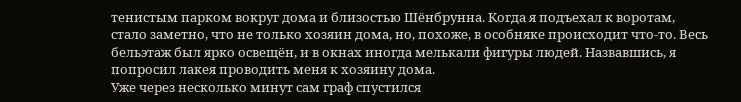тенистым парком вокруг дома и близостью Шёнбрунна. Когда я подъехал к воротам, стало заметно, что не только хозяин дома, но, похоже, в особняке происходит что-то. Весь бельэтаж был ярко освещён, и в окнах иногда мелькали фигуры людей. Назвавшись, я попросил лакея проводить меня к хозяину дома.
Уже через несколько минут сам граф спустился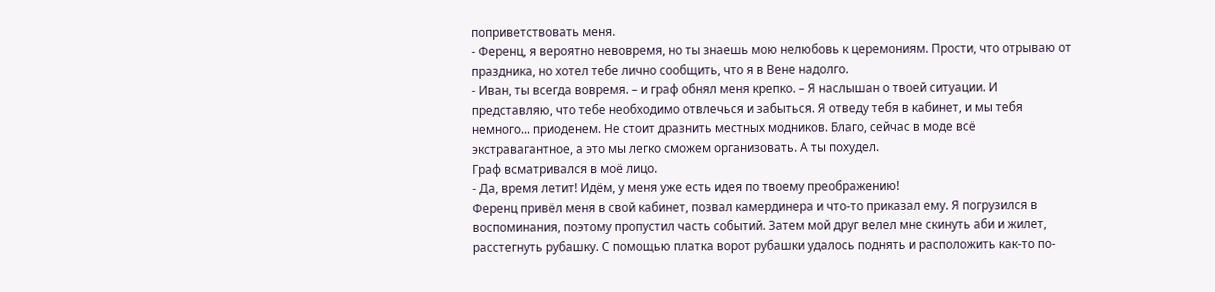поприветствовать меня.
- Ференц, я вероятно невовремя, но ты знаешь мою нелюбовь к церемониям. Прости, что отрываю от праздника, но хотел тебе лично сообщить, что я в Вене надолго.
- Иван, ты всегда вовремя. – и граф обнял меня крепко. – Я наслышан о твоей ситуации. И представляю, что тебе необходимо отвлечься и забыться. Я отведу тебя в кабинет, и мы тебя немного... приоденем. Не стоит дразнить местных модников. Благо, сейчас в моде всё экстравагантное, а это мы легко сможем организовать. А ты похудел.
Граф всматривался в моё лицо.
- Да, время летит! Идём, у меня уже есть идея по твоему преображению!
Ференц привёл меня в свой кабинет, позвал камердинера и что-то приказал ему. Я погрузился в воспоминания, поэтому пропустил часть событий. Затем мой друг велел мне скинуть аби и жилет, расстегнуть рубашку. С помощью платка ворот рубашки удалось поднять и расположить как-то по-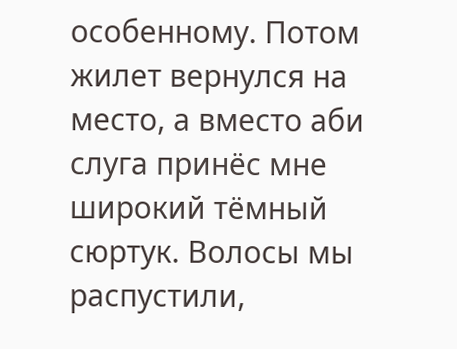особенному. Потом жилет вернулся на место, а вместо аби слуга принёс мне широкий тёмный сюртук. Волосы мы распустили,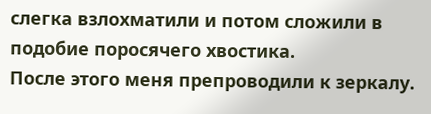слегка взлохматили и потом сложили в подобие поросячего хвостика.
После этого меня препроводили к зеркалу.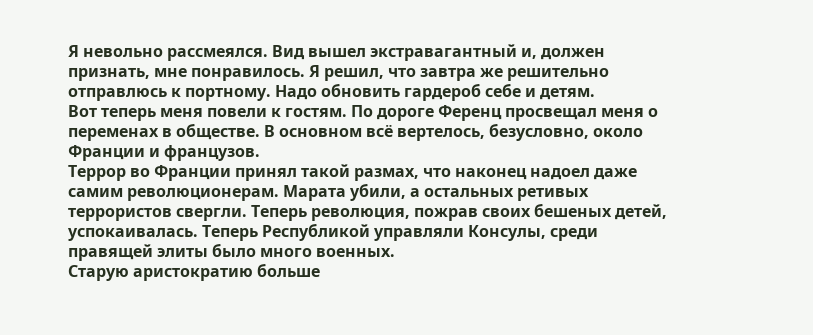Я невольно рассмеялся. Вид вышел экстравагантный и, должен признать, мне понравилось. Я решил, что завтра же решительно отправлюсь к портному. Надо обновить гардероб себе и детям.
Вот теперь меня повели к гостям. По дороге Ференц просвещал меня о переменах в обществе. В основном всё вертелось, безусловно, около Франции и французов.
Террор во Франции принял такой размах, что наконец надоел даже самим революционерам. Марата убили, а остальных ретивых террористов свергли. Теперь революция, пожрав своих бешеных детей, успокаивалась. Теперь Республикой управляли Консулы, среди правящей элиты было много военных.
Старую аристократию больше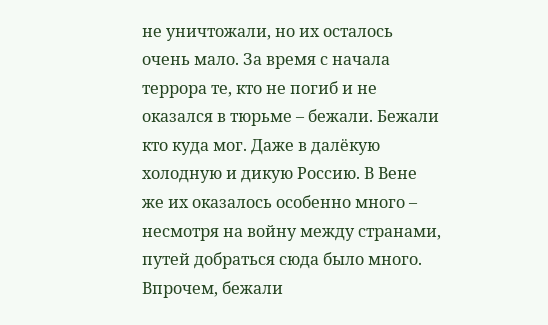не уничтожали, но их осталось очень мало. За время с начала террора те, кто не погиб и не оказался в тюрьме – бежали. Бежали кто куда мог. Даже в далёкую холодную и дикую Россию. В Вене же их оказалось особенно много – несмотря на войну между странами, путей добраться сюда было много. Впрочем, бежали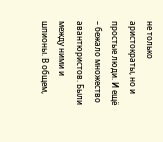не только аристократы, но и простые люди. И ещё – бежало множество авантюристов. Были между ними и шпионы. В общем,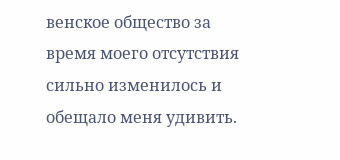венское общество за время моего отсутствия сильно изменилось и обещало меня удивить.